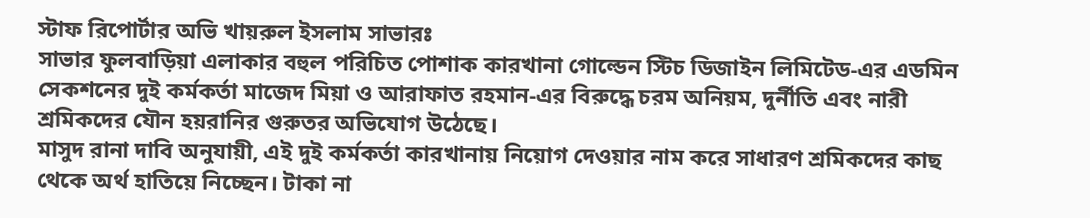স্টাফ রিপোর্টার অভি খায়রুল ইসলাম সাভারঃ
সাভার ফুলবাড়িয়া এলাকার বহুল পরিচিত পোশাক কারখানা গোল্ডেন স্টিচ ডিজাইন লিমিটেড-এর এডমিন সেকশনের দুই কর্মকর্তা মাজেদ মিয়া ও আরাফাত রহমান-এর বিরুদ্ধে চরম অনিয়ম, দুর্নীতি এবং নারী শ্রমিকদের যৌন হয়রানির গুরুতর অভিযোগ উঠেছে।
মাসুদ রানা দাবি অনুযায়ী, এই দুই কর্মকর্তা কারখানায় নিয়োগ দেওয়ার নাম করে সাধারণ শ্রমিকদের কাছ থেকে অর্থ হাতিয়ে নিচ্ছেন। টাকা না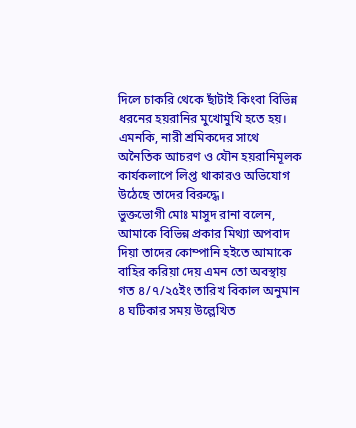দিলে চাকরি থেকে ছাঁটাই কিংবা বিভিন্ন ধরনের হয়রানির মুখোমুখি হতে হয়। এমনকি, নারী শ্রমিকদের সাথে অনৈতিক আচরণ ও যৌন হয়রানিমূলক কার্যকলাপে লিপ্ত থাকারও অভিযোগ উঠেছে তাদের বিরুদ্ধে।
ভুক্তভোগী মোঃ মাসুদ রানা বলেন, আমাকে বিভিন্ন প্রকার মিথ্যা অপবাদ দিয়া তাদের কোম্পানি হইতে আমাকে বাহির করিয়া দেয় এমন তো অবস্থায় গত ৪/৭/২৫ইং তারিখ বিকাল অনুমান ৪ ঘটিকার সময় উল্লেখিত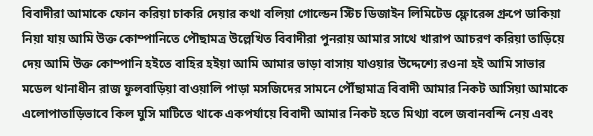বিবাদীরা আমাকে ফোন করিয়া চাকরি দেয়ার কথা বলিয়া গোল্ডেন স্টিচ ডিজাইন লিমিটেড ফ্লোরেন্স গ্রুপে ডাকিয়া নিয়া যায় আমি উক্ত কোম্পানিতে পৌছামত্র উল্লেখিত বিবাদীরা পুনরায় আমার সাথে খারাপ আচরণ করিয়া তাড়িয়ে দেয় আমি উক্ত কোম্পানি হইতে বাহির হইয়া আমি আমার ভাড়া বাসায় যাওয়ার উদ্দেশ্যে রওনা হই আমি সাভার মডেল থানাধীন রাজ ফুলবাড়িয়া বাওয়ালি পাড়া মসজিদের সামনে পৌঁছামাত্র বিবাদী আমার নিকট আসিয়া আমাকে এলোপাতাড়িভাবে কিল ঘুসি মাটিতে থাকে একপর্যায়ে বিবাদী আমার নিকট হতে মিথ্যা বলে জবানবন্দি নেয় এবং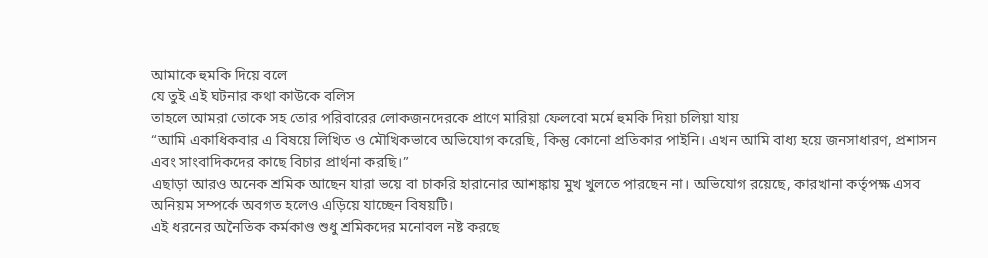আমাকে হুমকি দিয়ে বলে
যে তুই এই ঘটনার কথা কাউকে বলিস
তাহলে আমরা তোকে সহ তোর পরিবারের লোকজনদেরকে প্রাণে মারিয়া ফেলবো মর্মে হুমকি দিয়া চলিয়া যায়
“আমি একাধিকবার এ বিষয়ে লিখিত ও মৌখিকভাবে অভিযোগ করেছি, কিন্তু কোনো প্রতিকার পাইনি। এখন আমি বাধ্য হয়ে জনসাধারণ, প্রশাসন এবং সাংবাদিকদের কাছে বিচার প্রার্থনা করছি।”
এছাড়া আরও অনেক শ্রমিক আছেন যারা ভয়ে বা চাকরি হারানোর আশঙ্কায় মুখ খুলতে পারছেন না। অভিযোগ রয়েছে, কারখানা কর্তৃপক্ষ এসব অনিয়ম সম্পর্কে অবগত হলেও এড়িয়ে যাচ্ছেন বিষয়টি।
এই ধরনের অনৈতিক কর্মকাণ্ড শুধু শ্রমিকদের মনোবল নষ্ট করছে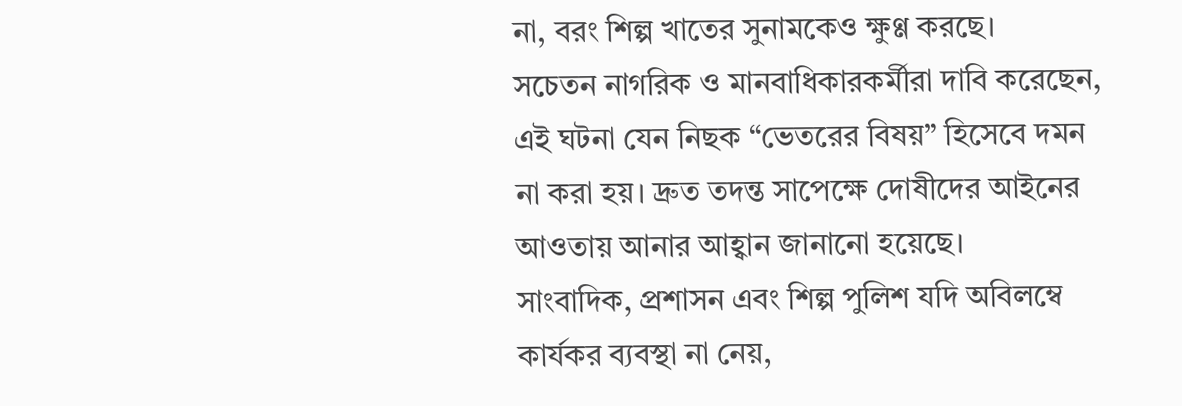না, বরং শিল্প খাতের সুনামকেও ক্ষুণ্ণ করছে।
সচেতন নাগরিক ও মানবাধিকারকর্মীরা দাবি করেছেন, এই ঘটনা যেন নিছক “ভেতরের বিষয়” হিসেবে দমন না করা হয়। দ্রুত তদন্ত সাপেক্ষে দোষীদের আইনের আওতায় আনার আহ্বান জানানো হয়েছে।
সাংবাদিক, প্রশাসন এবং শিল্প পুলিশ যদি অবিলম্বে কার্যকর ব্যবস্থা না নেয়,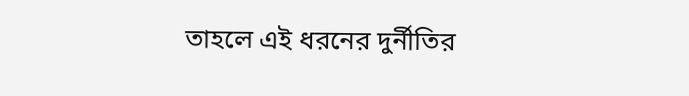তাহলে এই ধরনের দুর্নীতির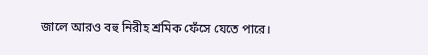জালে আরও বহু নিরীহ শ্রমিক ফেঁসে যেতে পারে।